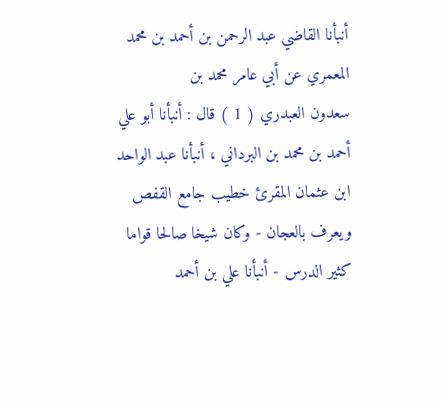أنبأنا القاضي عبد الرحمن بن أحمد بن محمد المعمري عن أبي عامر محمد بن
سعدون العبدري ( 1 ) قال : أنبأنا أبو علي أحمد بن محمد بن البرداني ، أنبأنا عبد الواحد
ابن عثمان المقرئ خطيب جامع القفص ويعرف بالعجان - وكان شيخا صالحا قواما
كثير الدرس - أنبأنا علي بن أحمد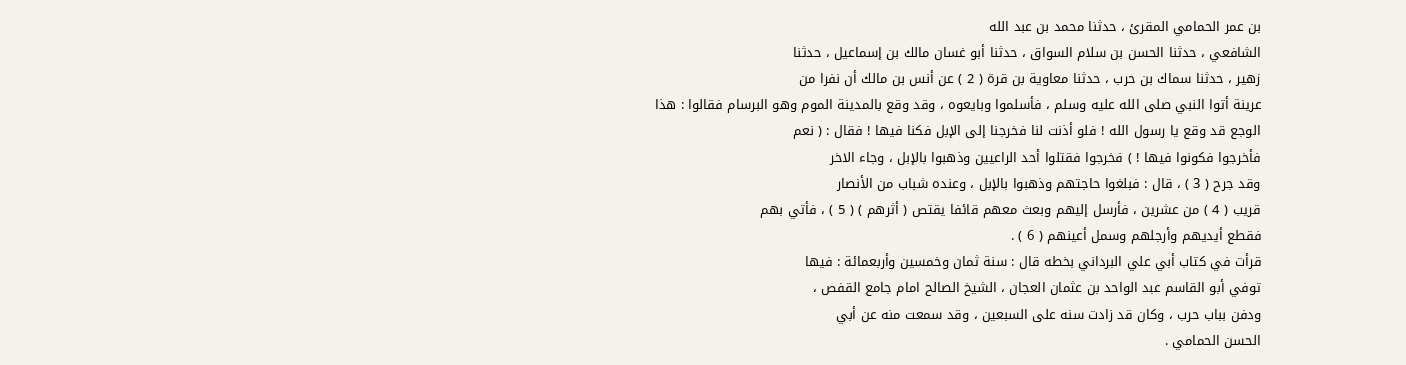بن عمر الحمامي المقرئ ، حدثنا محمد بن عبد الله
الشافعي ، حدثنا الحسن بن سلام السواق ، حدثنا أبو غسان مالك بن إسماعيل ، حدثنا
زهير ، حدثنا سماك بن حرب ، حدثنا معاوية بن قرة ( 2 ) عن أنس بن مالك أن نفرا من
عرينة أتوا النبي صلى الله عليه وسلم ، فأسلموا وبايعوه ، وقد وقع بالمدينة الموم وهو البرسام فقالوا : هذا
الوجع قد وقع يا رسول الله ! فلو أذنت لنا فخرجنا إلى الإبل فكنا فيها ! فقال : ( نعم
فأخرجوا فكونوا فيها ! ) فخرجوا فقتلوا أحد الراعيين وذهبوا بالإبل ، وجاء الاخر
وقد جرح ( 3 ) ، قال : فبلغوا حاجتهم وذهبوا بالإبل ، وعنده شباب من الأنصار
قريب ( 4 ) من عشرين ، فأرسل إليهم وبعث معهم قائفا يقتص ( أثرهم ) ( 5 ) ، فأتي بهم
فقطع أيديهم وأرجلهم وسمل أعينهم ( 6 ) .
قرأت في كتاب أبي علي البرداني بخطه قال : سنة ثمان وخمسين وأربعمائة : فيها
توفي أبو القاسم عبد الواحد بن عثمان العجان ، الشيخ الصالح امام جامع القفص ،
ودفن بباب حرب ، وكان قد زادت سنه على السبعين ، وقد سمعت منه عن أبي
الحسن الحمامي .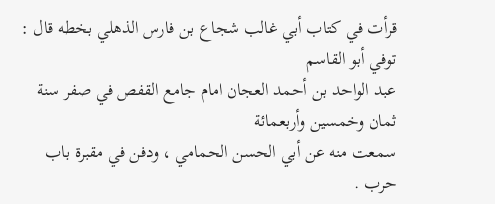قرأت في كتاب أبي غالب شجاع بن فارس الذهلي بخطه قال : توفي أبو القاسم
عبد الواحد بن أحمد العجان امام جامع القفص في صفر سنة ثمان وخمسين وأربعمائة
سمعت منه عن أبي الحسن الحمامي ، ودفن في مقبرة باب حرب .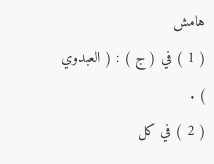هامش
( 1 ) في ( ج ) : ( العبدوي ) .
( 2 ) في كل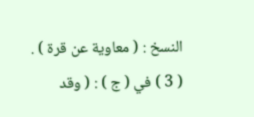النسخ : ( معاوية عن قرة ) .
( 3 ) في ( ج ) : ( وقد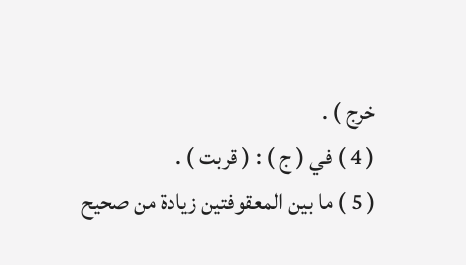خرج ) .
( 4 ) في ( ج ) : ( قربت ) .
( 5 ) ما بين المعقوفتين زيادة من صحيح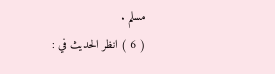مسلم .
( 6 ) انظر الحديث في :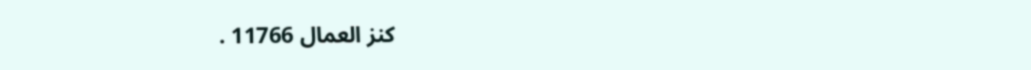كنز العمال 11766 .